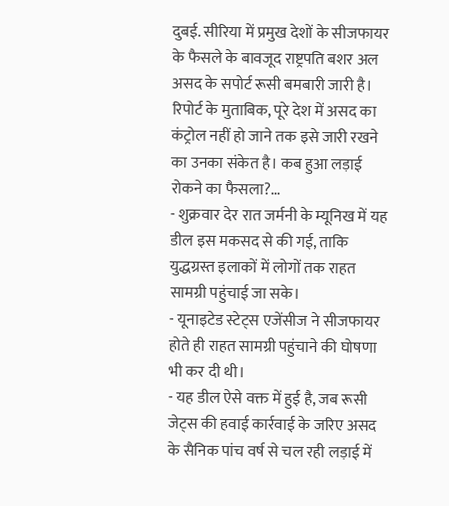दुबई. सीरिया में प्रमुख देशों के सीजफायर के फैसले के बावजूद राष्ट्रपति बशर अल असद के सपोर्ट रूसी बमबारी जारी है। रिपोर्ट के मुताबिक, पूरे देश में असद का कंट्रोल नहीं हो जाने तक इसे जारी रखने का उनका संकेत है। कब हुआ लड़ाई रोकने का फैसला?...
- शुक्रवार देर रात जर्मनी के म्यूनिख में यह डील इस मकसद से की गई, ताकि युद्धग्रस्त इलाकों में लोगों तक राहत सामग्री पहुंचाई जा सके।
- यूनाइटेड स्टेट्स एजेंसीज ने सीजफायर होते ही राहत सामग्री पहुंचाने की घोषणा भी कर दी थी।
- यह डील ऐसे वक्त में हुई है, जब रूसी जेट्स की हवाई कार्रवाई के जरिए असद के सैनिक पांच वर्ष से चल रही लड़ाई में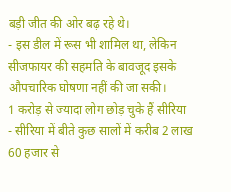बड़ी जीत की ओर बढ़ रहे थे।
- इस डील में रूस भी शामिल था, लेकिन सीजफायर की सहमति के बावजूद इसके औपचारिक घोषणा नहीं की जा सकी।
1 करोड़ से ज्यादा लोग छोड़ चुके हैं सीरिया
- सीरिया में बीते कुछ सालों में करीब 2 लाख 60 हजार से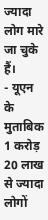ज्यादा लोग मारे जा चुके हैं।
- यूएन के मुताबिक 1 करोड़ 20 लाख से ज्यादा लोगों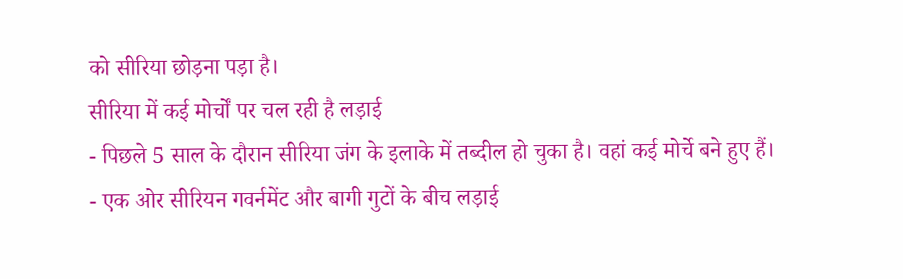को सीरिया छोड़ना पड़ा है।
सीरिया में कई मोर्चों पर चल रही है लड़ाई
- पिछले 5 साल के दौरान सीरिया जंग के इलाके में तब्दील हो चुका है। वहां कई मोर्चे बने हुए हैं।
- एक ओर सीरियन गवर्नमेंट और बागी गुटों के बीच लड़ाई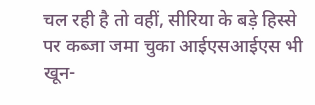चल रही है तो वहीं, सीरिया के बड़े हिस्से पर कब्जा जमा चुका आईएसआईएस भी खून-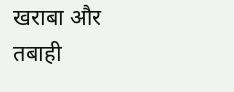खराबा और तबाही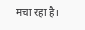मचा रहा है।